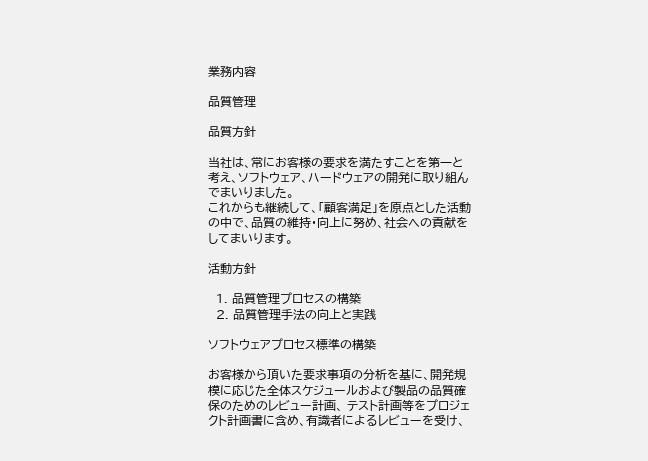業務内容

品質管理

品質方針

当社は、常にお客様の要求を満たすことを第一と考え、ソフトウェア、ハードウェアの開発に取り組んでまいりました。
これからも継続して、「顧客満足」を原点とした活動の中で、品質の維持・向上に努め、社会への貢献をしてまいります。

活動方針

  1. 品質管理プロセスの構築
  2. 品質管理手法の向上と実践

ソフトウェアプロセス標準の構築

お客様から頂いた要求事項の分析を基に、開発規模に応じた全体スケジュールおよび製品の品質確保のためのレビュー計画、 テスト計画等をプロジェクト計画書に含め、有識者によるレビューを受け、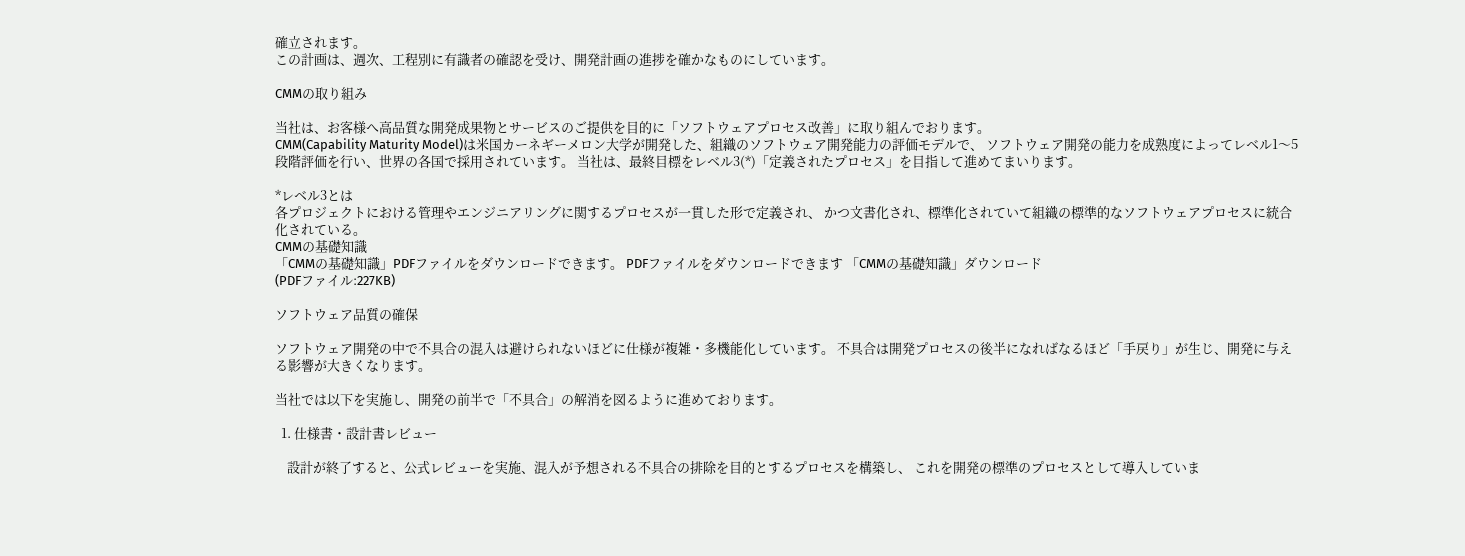確立されます。
この計画は、週次、工程別に有識者の確認を受け、開発計画の進捗を確かなものにしています。

CMMの取り組み

当社は、お客様へ高品質な開発成果物とサービスのご提供を目的に「ソフトウェアプロセス改善」に取り組んでおります。
CMM(Capability Maturity Model)は米国カーネギーメロン大学が開発した、組織のソフトウェア開発能力の評価モデルで、 ソフトウェア開発の能力を成熟度によってレベル1〜5段階評価を行い、世界の各国で採用されています。 当社は、最終目標をレベル3(*)「定義されたプロセス」を目指して進めてまいります。

*レベル3とは
各プロジェクトにおける管理やエンジニアリングに関するプロセスが一貫した形で定義され、 かつ文書化され、標準化されていて組織の標準的なソフトウェアプロセスに統合化されている。
CMMの基礎知識
「CMMの基礎知識」PDFファイルをダウンロードできます。 PDFファイルをダウンロードできます 「CMMの基礎知識」ダウンロード
(PDFファイル:227KB)

ソフトウェア品質の確保

ソフトウェア開発の中で不具合の混入は避けられないほどに仕様が複雑・多機能化しています。 不具合は開発プロセスの後半になればなるほど「手戻り」が生じ、開発に与える影響が大きくなります。

当社では以下を実施し、開発の前半で「不具合」の解消を図るように進めております。

  1. 仕様書・設計書レビュー

    設計が終了すると、公式レビューを実施、混入が予想される不具合の排除を目的とするプロセスを構築し、 これを開発の標準のプロセスとして導入していま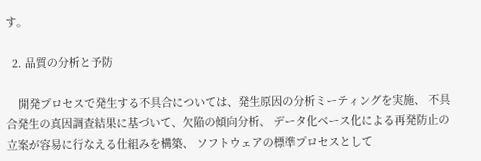す。

  2. 品質の分析と予防

    開発プロセスで発生する不具合については、発生原因の分析ミーティングを実施、 不具合発生の真因調査結果に基づいて、欠陥の傾向分析、 データ化ベース化による再発防止の立案が容易に行なえる仕組みを構築、 ソフトウェアの標準プロセスとして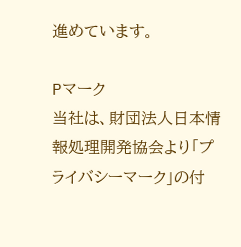進めています。

Pマーク
当社は、財団法人日本情報処理開発協会より「プライバシーマーク」の付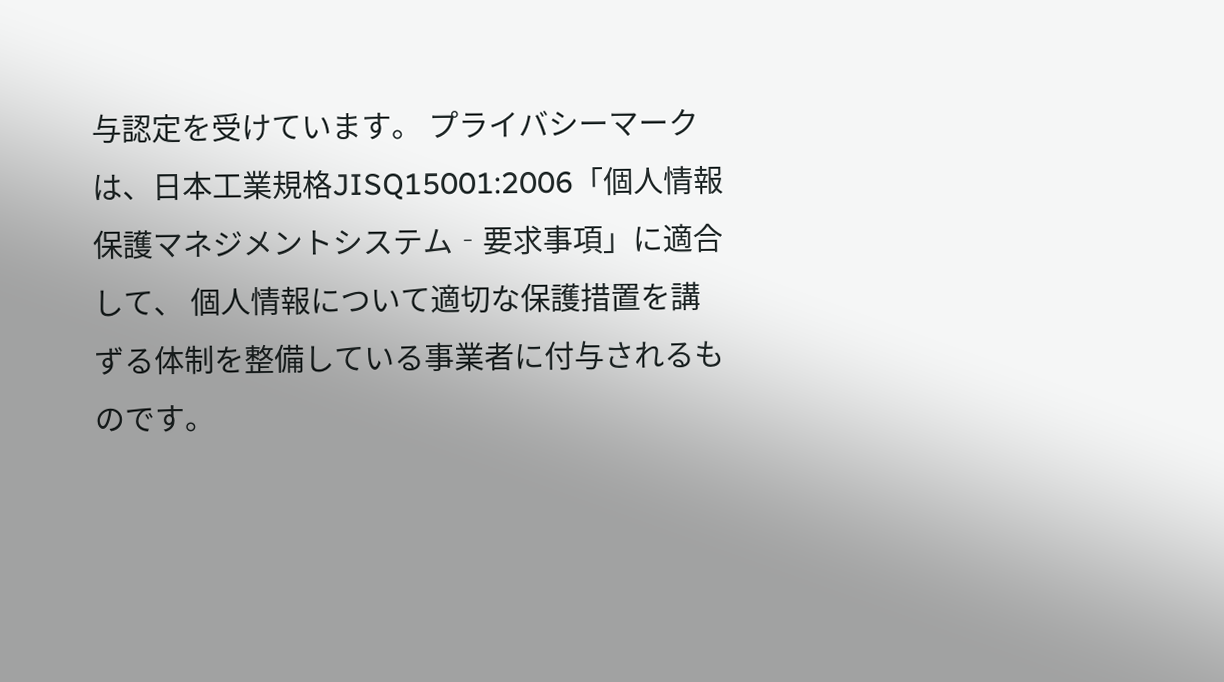与認定を受けています。 プライバシーマークは、日本工業規格JISQ15001:2006「個人情報保護マネジメントシステム‐要求事項」に適合して、 個人情報について適切な保護措置を講ずる体制を整備している事業者に付与されるものです。